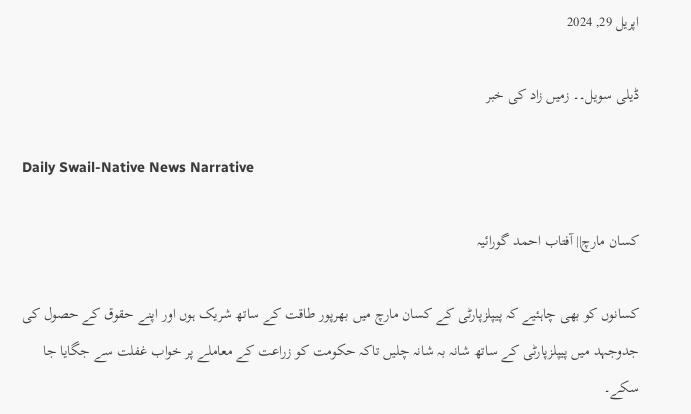اپریل 29, 2024

ڈیلی سویل۔۔ زمیں زاد کی خبر

Daily Swail-Native News Narrative

کسان مارچ|| آفتاب احمد گورائیہ

کسانوں کو بھی چاہئیے کہ پیپلزپارٹی کے کسان مارچ میں بھرپور طاقت کے ساتھ شریک ہوں اور اپنے حقوق کے حصول کی جدوجہد میں پیپلزپارٹی کے ساتھ شانہ بہ شانہ چلیں تاکہ حکومت کو زراعت کے معاملے پر خواب غفلت سے جگایا جا سکے۔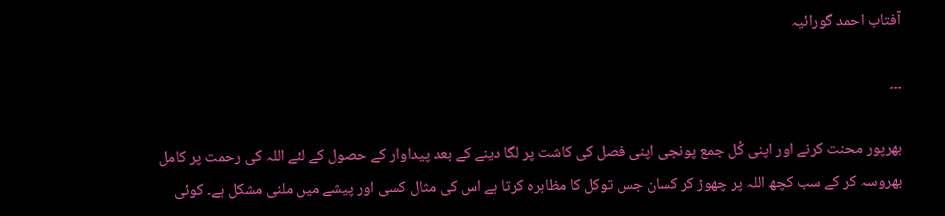آفتاب احمد گورائیہ

۔۔۔

بھرپور محنت کرنے اور اپنی کُل جمع پونجی اپنی فصل کی کاشت پر لگا دینے کے بعد پیداوار کے حصول کے لئے اللہ کی رحمت پر کامل بھروسہ کر کے سب کچھ اللہ پر چھوڑ کر کسان جس توکل کا مظاہرہ کرتا ہے اس کی مثال کسی اور پیشے میں ملنی مشکل ہے۔ کوئی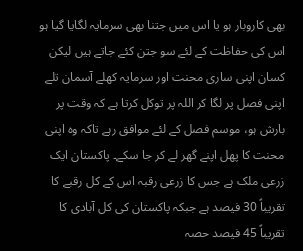بھی کاروبار ہو یا اس میں جتنا بھی سرمایہ لگایا گیا ہو اس کی حفاظت کے لئے سو جتن کئے جاتے ہیں لیکن کسان اپنی ساری محنت اور سرمایہ کھلے آسمان تلے اپنی فصل پر لگا کر اللہ پر توکل کرتا ہے کہ وقت پر بارش ہو، موسم فصل کے لئے موافق رہے تاکہ وہ اپنی محنت کا پھل اپنے گھر لے کر جا سکے۔ پاکستان ایک زرعی ملک ہے جس کا زرعی رقبہ اس کے کل رقبے کا تقریباً 30 فیصد ہے جبکہ پاکستان کی کل آبادی کا تقریباً 45 فیصد حصہ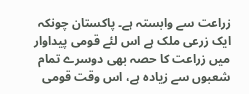زراعت سے وابستہ ہے۔ پاکستان چونکہ ایک زرعی ملک ہے اس لئے قومی پیداوار میں زراعت کا حصہ بھی دوسرے تمام شعبوں سے زیادہ ہے، اس وقت قومی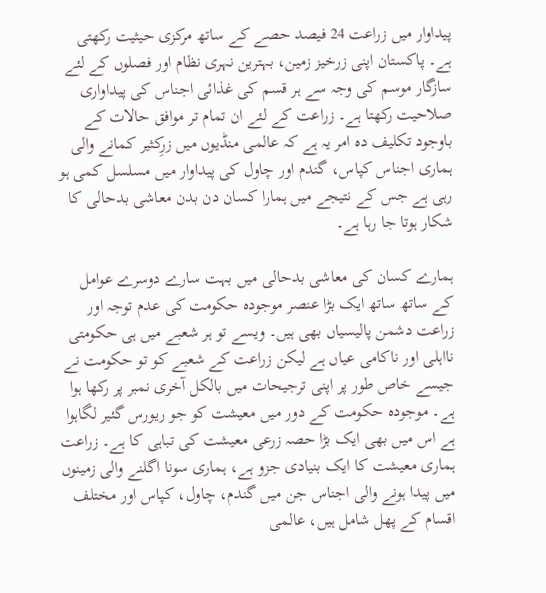پیداوار میں زراعت 24 فیصد حصے کے ساتھ مرکزی حیثیت رکھتی ہے۔ پاکستان اپنی زرخیز زمین، بہترین نہری نظام اور فصلوں کے لئے سازگار موسم کی وجہ سے ہر قسم کی غذائی اجناس کی پیداواری صلاحیت رکھتا ہے۔ زراعت کے لئے ان تمام تر موافق حالات کے باوجود تکلیف دہ امر یہ ہے کہ عالمی منڈیوں میں زرِکثیر کمانے والی ہماری اجناس کپاس، گندم اور چاول کی پیداوار میں مسلسل کمی ہو رہی ہے جس کے نتیجے میں ہمارا کسان دن بدن معاشی بدحالی کا شکار ہوتا جا رہا ہے۔

ہمارے کسان کی معاشی بدحالی میں بہت سارے دوسرے عوامل کے ساتھ ساتھ ایک بڑا عنصر موجودہ حکومت کی عدم توجہ اور زراعت دشمن پالیسیاں بھی ہیں۔ ویسے تو ہر شعبے میں ہی حکومتی نااہلی اور ناکامی عیاں ہے لیکن زراعت کے شعبے کو تو حکومت نے جیسے خاص طور پر اپنی ترجیحات میں بالکل آخری نمبر پر رکھا ہوا ہے۔ موجودہ حکومت کے دور میں معیشت کو جو ریورس گئیر لگاہوا ہے اس میں بھی ایک بڑا حصہ زرعی معیشت کی تباہی کا ہے۔ زراعت ہماری معیشت کا ایک بنیادی جزو ہے، ہماری سونا اگلنے والی زمینوں میں پیدا ہونے والی اجناس جن میں گندم، چاول، کپاس اور مختلف اقسام کے پھل شامل ہیں، عالمی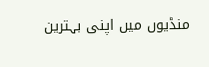منڈیوں میں اپنی بہترین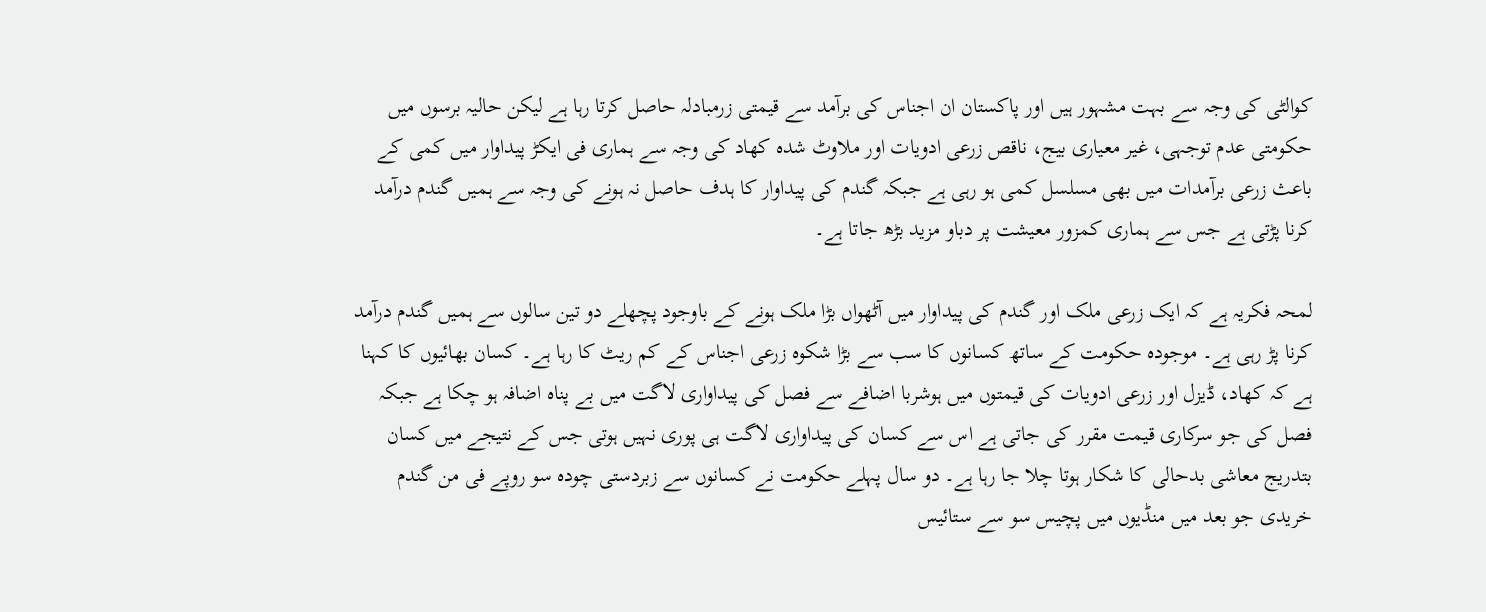کوالٹی کی وجہ سے بہت مشہور ہیں اور پاکستان ان اجناس کی برآمد سے قیمتی زرمبادلہ حاصل کرتا رہا ہے لیکن حالیہ برسوں میں حکومتی عدم توجہی، غیر معیاری بیج، ناقص زرعی ادویات اور ملاوٹ شدہ کھاد کی وجہ سے ہماری فی ایکڑ پیداوار میں کمی کے باعث زرعی برآمدات میں بھی مسلسل کمی ہو رہی ہے جبکہ گندم کی پیداوار کا ہدف حاصل نہ ہونے کی وجہ سے ہمیں گندم درآمد کرنا پڑتی ہے جس سے ہماری کمزور معیشت پر دباو مزید بڑھ جاتا ہے۔

لمحہ فکریہ ہے کہ ایک زرعی ملک اور گندم کی پیداوار میں آٹھواں بڑا ملک ہونے کے باوجود پچھلے دو تین سالوں سے ہمیں گندم درآمد کرنا پڑ رہی ہے۔ موجودہ حکومت کے ساتھ کسانوں کا سب سے بڑا شکوہ زرعی اجناس کے کم ریٹ کا رہا ہے۔ کسان بھائیوں کا کہنا ہے کہ کھاد، ڈیزل اور زرعی ادویات کی قیمتوں میں ہوشربا اضافے سے فصل کی پیداواری لاگت میں بے پناہ اضافہ ہو چکا ہے جبکہ فصل کی جو سرکاری قیمت مقرر کی جاتی ہے اس سے کسان کی پیداواری لاگت ہی پوری نہیں ہوتی جس کے نتیجے میں کسان بتدریج معاشی بدحالی کا شکار ہوتا چلا جا رہا ہے۔ دو سال پہلے حکومت نے کسانوں سے زبردستی چودہ سو روپے فی من گندم خریدی جو بعد میں منڈیوں میں پچیس سو سے ستائیس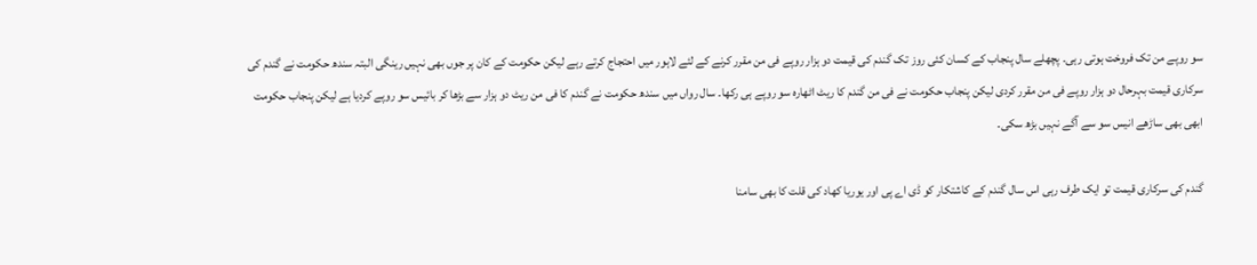سو روپے من تک فروخت ہوتی رہی۔ پچھلے سال پنجاب کے کسان کئی روز تک گندم کی قیمت دو ہزار روپے فی من مقرر کرنے کے لئے لاہور میں احتجاج کرتے رہے لیکن حکومت کے کان پر جوں بھی نہیں رینگی البتہ سندھ حکومت نے گندم کی سرکاری قیمت بہرحال دو ہزار روپے فی من مقرر کردی لیکن پنجاب حکومت نے فی من گندم کا ریٹ اٹھارہ سو روپے ہی رکھا۔ سال رواں میں سندھ حکومت نے گندم کا فی من ریٹ دو ہزار سے بڑھا کر بائیس سو روپے کردیا ہے لیکن پنجاب حکومت ابھی بھی ساڑھے انیس سو سے آگے نہیں بڑھ سکی۔

گندم کی سرکاری قیمت تو ایک طرف رہی اس سال گندم کے کاشتکار کو ڈی اے پی اور یوریا کھاد کی قلت کا بھی سامنا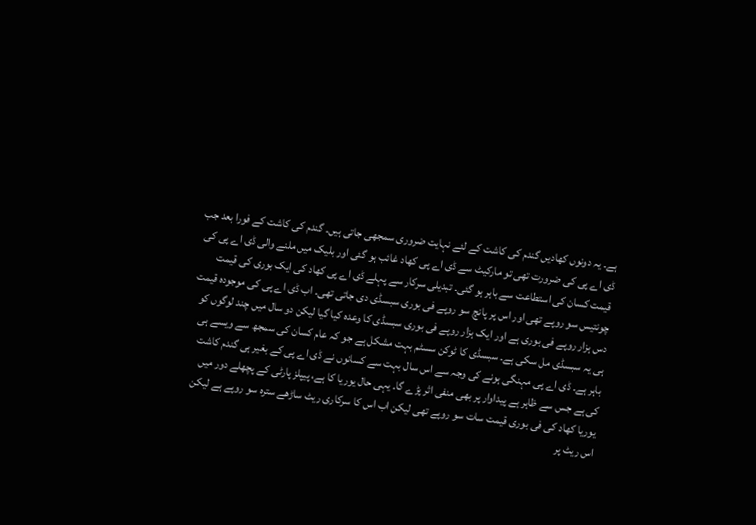ہے۔ یہ دونوں کھادیں گندم کی کاشت کے لئے نہایت ضروری سمجھی جاتی ہیں۔ گندم کی کاشت کے فورا بعد جب ڈی اے پی کی ضرورت تھی تو مارکیٹ سے ڈی اے پی کھاد غائب ہو گئی اور بلیک میں ملنے والی ڈی اے پی کی قیمت کسان کی استطاعت سے باہر ہو گئی۔ تبدیلی سرکار سے پہلے ڈی اے پی کھاد کی ایک بوری کی قیمت چونتیس سو روپے تھی اور اس پر پانچ سو روپے فی بوری سبسڈی دی جاتی تھی۔ اب ڈی اے پی کی موجودہ قیمت دس ہزار روپے فی بوری ہے اور ایک ہزار روپے فی بوری سبسڈی کا وعدہ کیا گیا لیکن دو سال میں چند لوگوں کو ہی یہ سبسڈی مل سکی ہے۔ سبسڈی کا ٹوکن سسٹم بہت مشکل ہے جو کہ عام کسان کی سمجھ سے ویسے ہی باہر ہے۔ ڈی اے پی مہنگی ہونے کی وجہ سے اس سال بہت سے کسانوں نے ڈی اے پی کے بغیر ہی گندم کاشت کی ہے جس سے ظاہر ہے پیداوار پر بھی منفی اثر پڑے گا۔ یہی حال یوریا کا ہے، پیپلز پارٹی کے پچھلے دور میں یوریا کھاد کی فی بوری قیمت سات سو روپے تھی لیکن اب اس کا سرکاری ریٹ ساڑھے سترہ سو روپے ہے لیکن اس ریٹ پر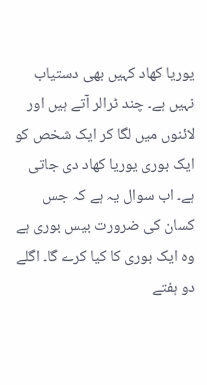یوریا کھاد کہیں بھی دستیاب نہیں ہے۔ چند ٹرالر آتے ہیں اور لائنوں میں لگا کر ایک شخص کو ایک بوری یوریا کھاد دی جاتی ہے۔ اب سوال یہ ہے کہ جس کسان کی ضرورت بیس بوری ہے وہ ایک بوری کا کیا کرے گا۔ اگلے دو ہفتے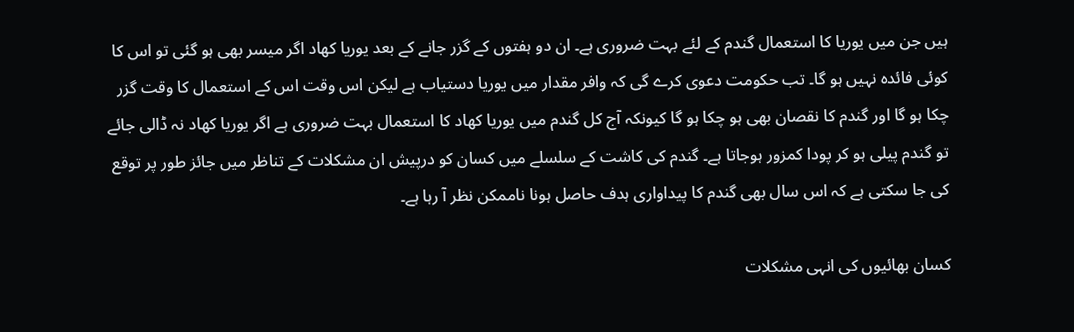ہیں جن میں یوریا کا استعمال گندم کے لئے بہت ضروری ہے۔ ان دو ہفتوں کے گزر جانے کے بعد یوریا کھاد اگر میسر بھی ہو گئی تو اس کا کوئی فائدہ نہیں ہو گا۔ تب حکومت دعوی کرے گی کہ وافر مقدار میں یوریا دستیاب ہے لیکن اس وقت اس کے استعمال کا وقت گزر چکا ہو گا اور گندم کا نقصان بھی ہو چکا ہو گا کیونکہ آج کل گندم میں یوریا کھاد کا استعمال بہت ضروری ہے اگر یوریا کھاد نہ ڈالی جائے تو گندم پیلی ہو کر پودا کمزور ہوجاتا ہے۔ گندم کی کاشت کے سلسلے میں کسان کو درپیش ان مشکلات کے تناظر میں جائز طور پر توقع کی جا سکتی ہے کہ اس سال بھی گندم کا پیداواری ہدف حاصل ہونا ناممکن نظر آ رہا ہے۔

کسان بھائیوں کی انہی مشکلات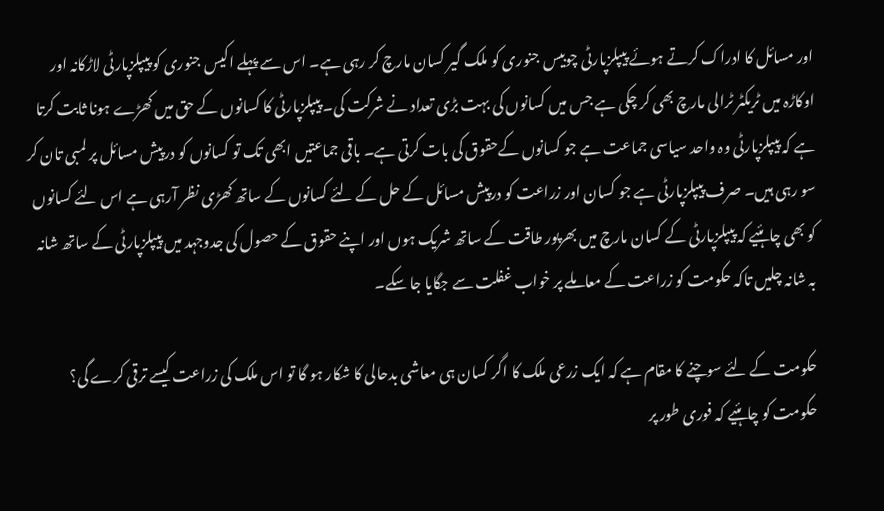اور مسائل کا ادراک کرتے ہوئے پیپلزپارٹی چوبیس جنوری کو ملک گیر کسان مارچ کر رہی ہے۔ اس سے پہلے اکیس جنوری کو پیپلزپارٹی لاڑکانہ اور اوکاڑہ میں ٹریکٹر ٹرالی مارچ بھی کر چکی ہے جس میں کسانوں کی بہت بڑی تعداد نے شرکت کی۔ پیپلزپارٹی کا کسانوں کے حق میں کھڑے ہونا ثابت کرتا ہے کہ پیپلزپارٹی وہ واحد سیاسی جماعت ہے جو کسانوں کےحقوق کی بات کرتی ہے۔ باقی جماعتیں ابھی تک تو کسانوں کو درپیش مسائل پر لمبی تان کر سو رہی ہیں۔ صرف پیپلزپارٹی ہے جو کسان اور زراعت کو درپیش مسائل کے حل کے لئے کسانوں کے ساتھ کھڑی نظر آرہی ہے اس لئے کسانوں کو بھی چاہئیے کہ پیپلزپارٹی کے کسان مارچ میں بھرپور طاقت کے ساتھ شریک ہوں اور اپنے حقوق کے حصول کی جدوجہد میں پیپلزپارٹی کے ساتھ شانہ بہ شانہ چلیں تاکہ حکومت کو زراعت کے معاملے پر خواب غفلت سے جگایا جا سکے۔

حکومت کے لئے سوچنے کا مقام ہے کہ ایک زرعی ملک کا اگر کسان ہی معاشی بدحالی کا شکار ہو گا تو اس ملک کی زراعت کیسے ترقی کرے گی؟ حکومت کو چاہئیے کہ فوری طور پر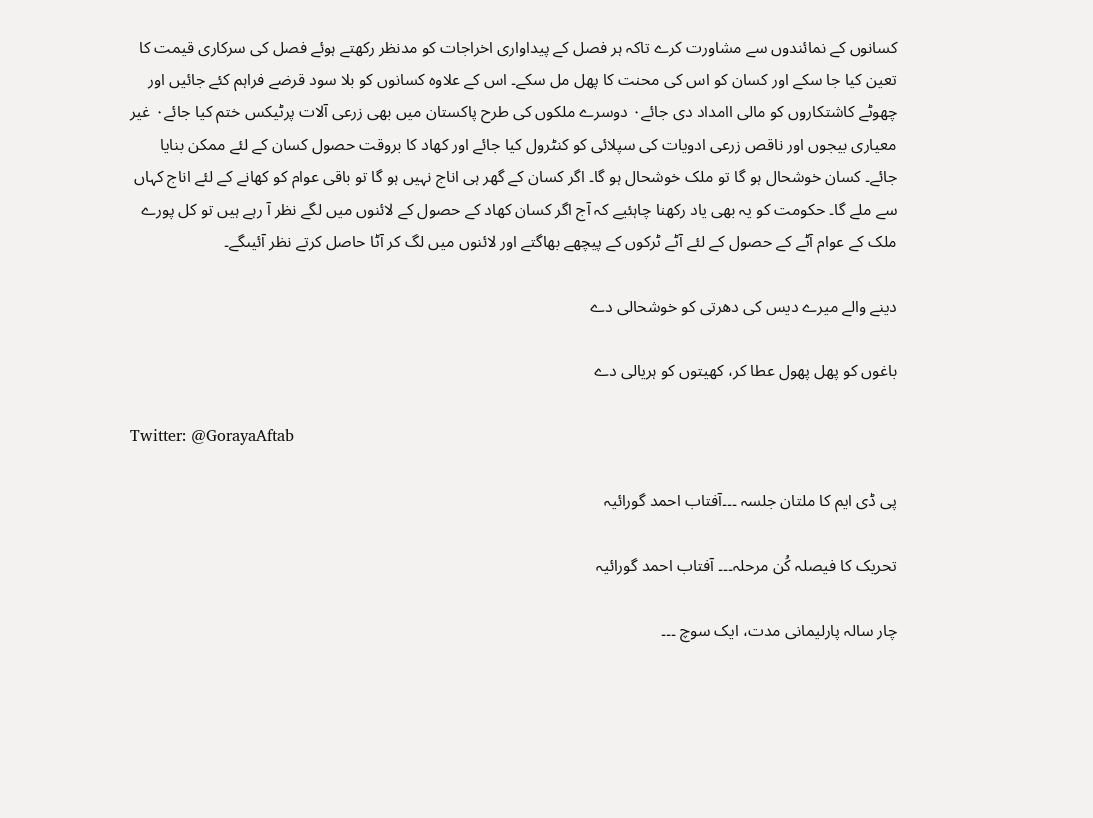کسانوں کے نمائندوں سے مشاورت کرے تاکہ ہر فصل کے پیداواری اخراجات کو مدنظر رکھتے ہوئے فصل کی سرکاری قیمت کا تعین کیا جا سکے اور کسان کو اس کی محنت کا پھل مل سکے۔ اس کے علاوہ کسانوں کو بلا سود قرضے فراہم کئے جائیں اور چھوٹے کاشتکاروں کو مالی اامداد دی جائے۰ دوسرے ملکوں کی طرح پاکستان میں بھی زرعی آلات پرٹیکس ختم کیا جائے۰ غیر معیاری بیجوں اور ناقص زرعی ادویات کی سپلائی کو کنٹرول کیا جائے اور کھاد کا بروقت حصول کسان کے لئے ممکن بنایا جائے۔ کسان خوشحال ہو گا تو ملک خوشحال ہو گا۔ اگر کسان کے گھر ہی اناج نہیں ہو گا تو باقی عوام کو کھانے کے لئے اناج کہاں سے ملے گا۔ حکومت کو یہ بھی یاد رکھنا چاہئیے کہ آج اگر کسان کھاد کے حصول کے لائنوں میں لگے نظر آ رہے ہیں تو کل پورے ملک کے عوام آٹے کے حصول کے لئے آٹے ٹرکوں کے پیچھے بھاگتے اور لائنوں میں لگ کر آٹا حاصل کرتے نظر آئیںگے۔

دینے والے میرے دیس کی دھرتی کو خوشحالی دے

باغوں کو پھل پھول عطا کر، کھیتوں کو ہریالی دے

Twitter: @GorayaAftab

پی ڈی ایم کا ملتان جلسہ ۔۔۔آفتاب احمد گورائیہ

تحریک کا فیصلہ کُن مرحلہ۔۔۔ آفتاب احمد گورائیہ

چار سالہ پارلیمانی مدت، ایک سوچ ۔۔۔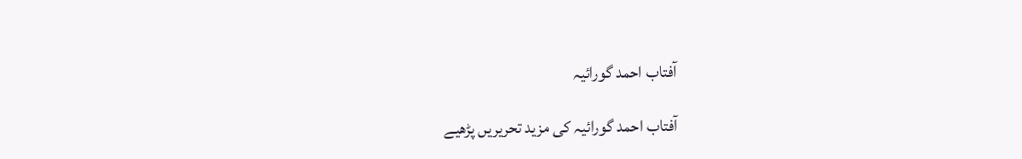آفتاب احمد گورائیہ

آفتاب احمد گورائیہ کی مزید تحریریں پڑھیے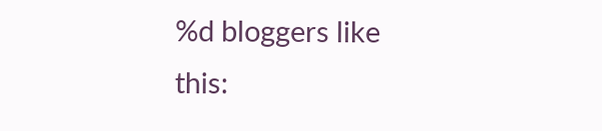%d bloggers like this: